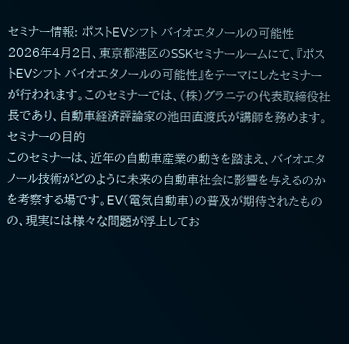セミナー情報: ポストEVシフト バイオエタノールの可能性
2026年4月2日、東京都港区のSSKセミナールームにて、『ポストEVシフト バイオエタノールの可能性』をテーマにしたセミナーが行われます。このセミナーでは、(株)グラニテの代表取締役社長であり、自動車経済評論家の池田直渡氏が講師を務めます。
セミナーの目的
このセミナーは、近年の自動車産業の動きを踏まえ、バイオエタノール技術がどのように未来の自動車社会に影響を与えるのかを考察する場です。EV(電気自動車)の普及が期待されたものの、現実には様々な問題が浮上してお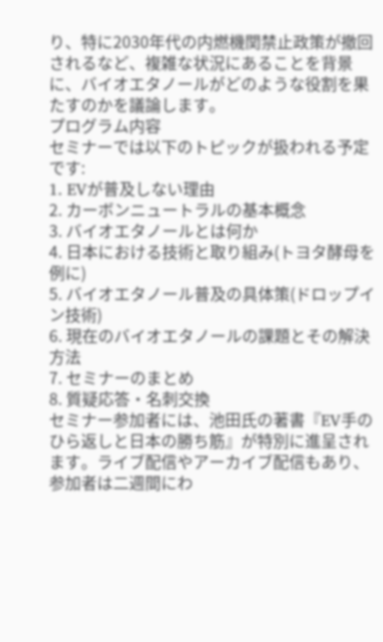り、特に2030年代の内燃機関禁止政策が撤回されるなど、複雑な状況にあることを背景に、バイオエタノールがどのような役割を果たすのかを議論します。
プログラム内容
セミナーでは以下のトピックが扱われる予定です:
1. EVが普及しない理由
2. カーボンニュートラルの基本概念
3. バイオエタノールとは何か
4. 日本における技術と取り組み(トヨタ酵母を例に)
5. バイオエタノール普及の具体策(ドロップイン技術)
6. 現在のバイオエタノールの課題とその解決方法
7. セミナーのまとめ
8. 質疑応答・名刺交換
セミナー参加者には、池田氏の著書『EV手のひら返しと日本の勝ち筋』が特別に進呈されます。ライブ配信やアーカイブ配信もあり、参加者は二週間にわ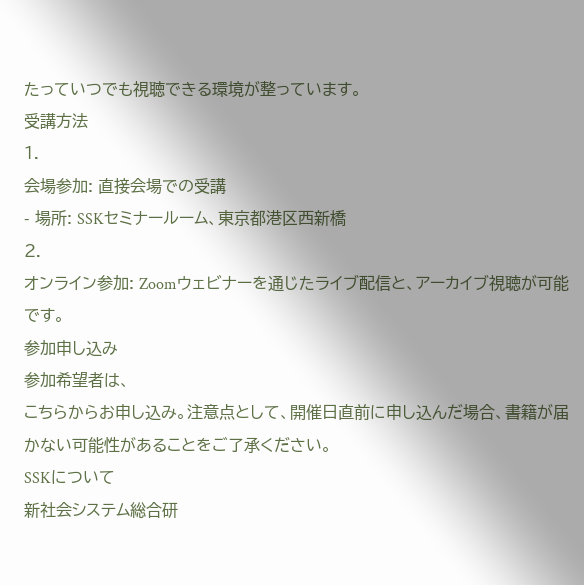たっていつでも視聴できる環境が整っています。
受講方法
1.
会場参加: 直接会場での受講
- 場所: SSKセミナールーム、東京都港区西新橋
2.
オンライン参加: Zoomウェビナーを通じたライブ配信と、アーカイブ視聴が可能です。
参加申し込み
参加希望者は、
こちらからお申し込み。注意点として、開催日直前に申し込んだ場合、書籍が届かない可能性があることをご了承ください。
SSKについて
新社会システム総合研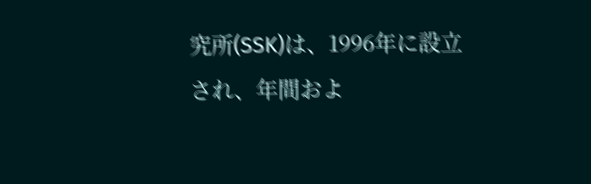究所(SSK)は、1996年に設立され、年間およ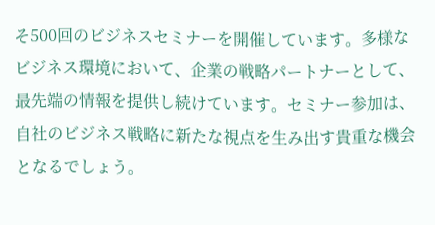そ500回のビジネスセミナーを開催しています。多様なビジネス環境において、企業の戦略パートナーとして、最先端の情報を提供し続けています。セミナー参加は、自社のビジネス戦略に新たな視点を生み出す貴重な機会となるでしょう。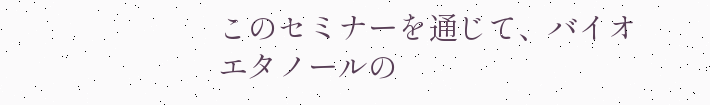このセミナーを通じて、バイオエタノールの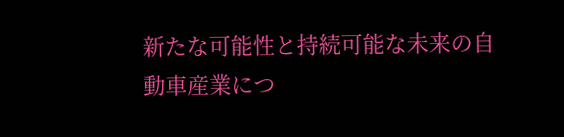新たな可能性と持続可能な未来の自動車産業につ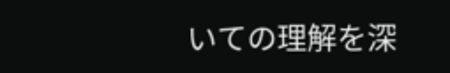いての理解を深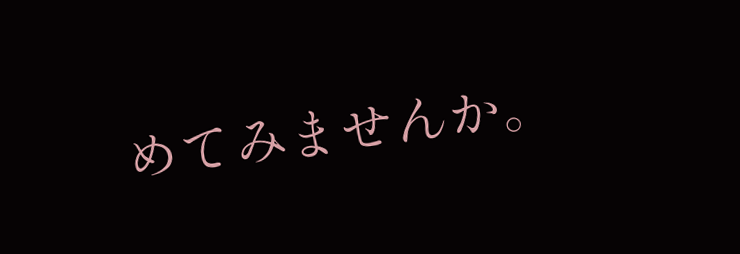めてみませんか。